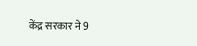केंद्र सरकार ने 9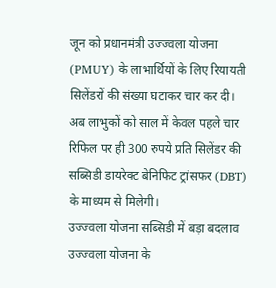जून को प्रधानमंत्री उज्ज्वला योजना (PMUY) के लाभार्थियों के लिए रियायती सिलेंडरों की संख्या घटाकर चार कर दी। अब लाभुकों को साल में केवल पहले चार रिफिल पर ही 300 रुपये प्रति सिलेंडर की सब्सिडी डायरेक्ट बेनिफिट ट्रांसफर (DBT) के माध्यम से मिलेगी।
उज्ज्वला योजना सब्सिडी में बड़ा बदलाव
उज्ज्वला योजना के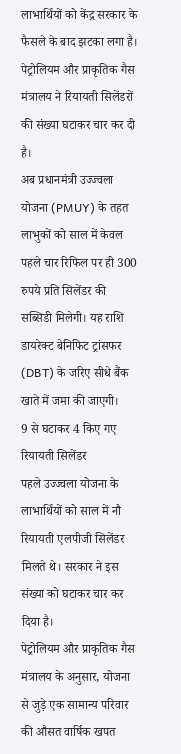लाभार्थियों को केंद्र सरकार के फैसले के बाद झटका लगा है। पेट्रोलियम और प्राकृतिक गैस मंत्रालय ने रियायती सिलेंडरों की संख्या घटाकर चार कर दी है।
अब प्रधानमंत्री उज्ज्वला योजना (PMUY) के तहत लाभुकों को साल में केवल पहले चार रिफिल पर ही 300 रुपये प्रति सिलेंडर की सब्सिडी मिलेगी। यह राशि डायरेक्ट बेनिफिट ट्रांसफर (DBT) के जरिए सीधे बैंक खाते में जमा की जाएगी।
9 से घटाकर 4 किए गए रियायती सिलेंडर
पहले उज्ज्वला योजना के लाभार्थियों को साल में नौ रियायती एलपीजी सिलेंडर मिलते थे। सरकार ने इस संख्या को घटाकर चार कर दिया है।
पेट्रोलियम और प्राकृतिक गैस मंत्रालय के अनुसार, योजना से जुड़े एक सामान्य परिवार की औसत वार्षिक खपत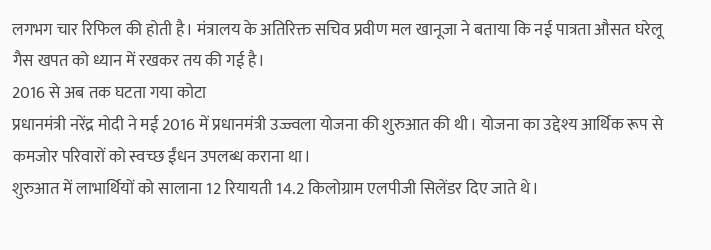लगभग चार रिफिल की होती है। मंत्रालय के अतिरिक्त सचिव प्रवीण मल खानूजा ने बताया कि नई पात्रता औसत घरेलू गैस खपत को ध्यान में रखकर तय की गई है।
2016 से अब तक घटता गया कोटा
प्रधानमंत्री नरेंद्र मोदी ने मई 2016 में प्रधानमंत्री उज्ज्वला योजना की शुरुआत की थी। योजना का उद्देश्य आर्थिक रूप से कमजोर परिवारों को स्वच्छ ईंधन उपलब्ध कराना था।
शुरुआत में लाभार्थियों को सालाना 12 रियायती 14.2 किलोग्राम एलपीजी सिलेंडर दिए जाते थे।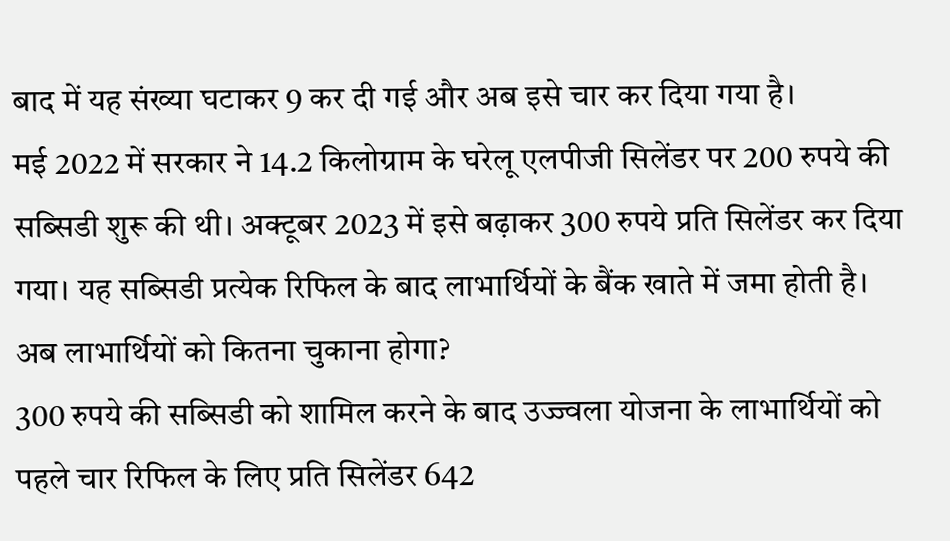बाद में यह संख्या घटाकर 9 कर दी गई और अब इसे चार कर दिया गया है।
मई 2022 में सरकार ने 14.2 किलोग्राम के घरेलू एलपीजी सिलेंडर पर 200 रुपये की सब्सिडी शुरू की थी। अक्टूबर 2023 में इसे बढ़ाकर 300 रुपये प्रति सिलेंडर कर दिया गया। यह सब्सिडी प्रत्येक रिफिल के बाद लाभार्थियों के बैंक खाते में जमा होती है।
अब लाभार्थियों को कितना चुकाना होगा?
300 रुपये की सब्सिडी को शामिल करने के बाद उज्ज्वला योजना के लाभार्थियों को पहले चार रिफिल के लिए प्रति सिलेंडर 642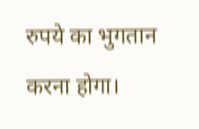रुपये का भुगतान करना होगा।